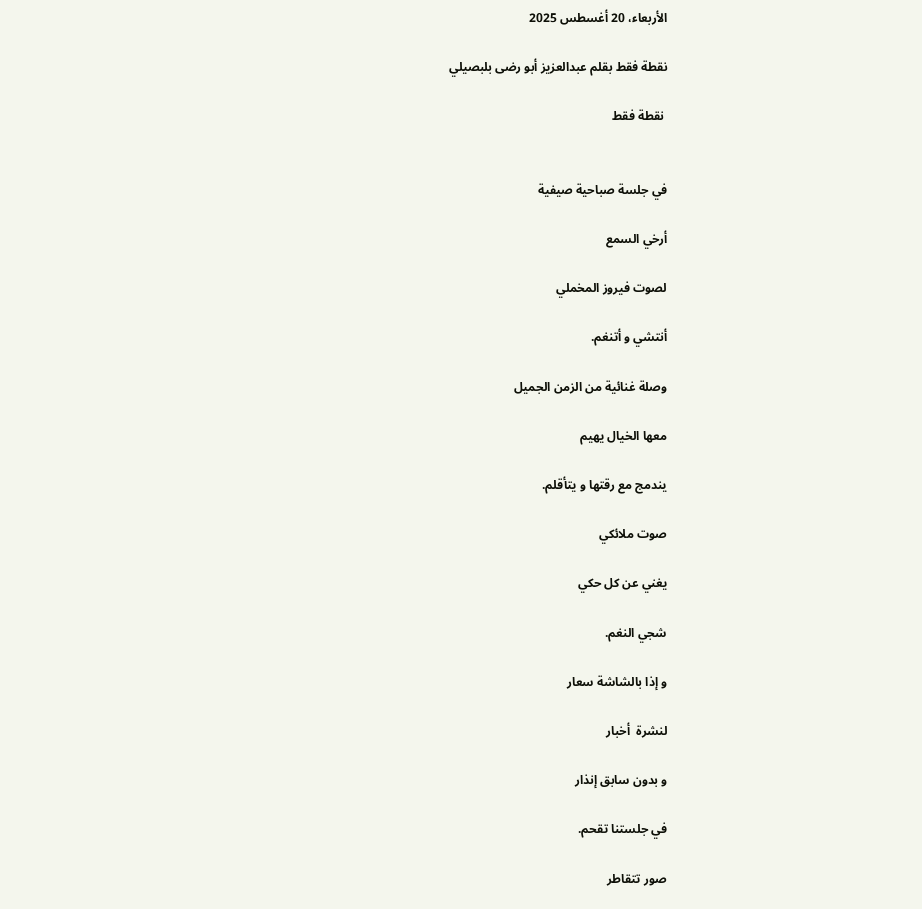الأربعاء، 20 أغسطس 2025

نقطة فقط بقلم عبدالعزيز أبو رضى بلبصيلي

 نقطة فقط


في جلسة صباحية صيفية

أرخي السمع

لصوت فيروز المخملي

أنتشي و أتنغم.

وصلة غنائية من الزمن الجميل

معها الخيال يهيم

يندمج مع رقتها و يتأقلم.

صوت ملائكي

يغني عن كل حكي

شجي النغم.

و إذا بالشاشة سعار

لنشرة  أخبار

و بدون سابق إنذار

في جلستنا تقحم.

صور تتقاطر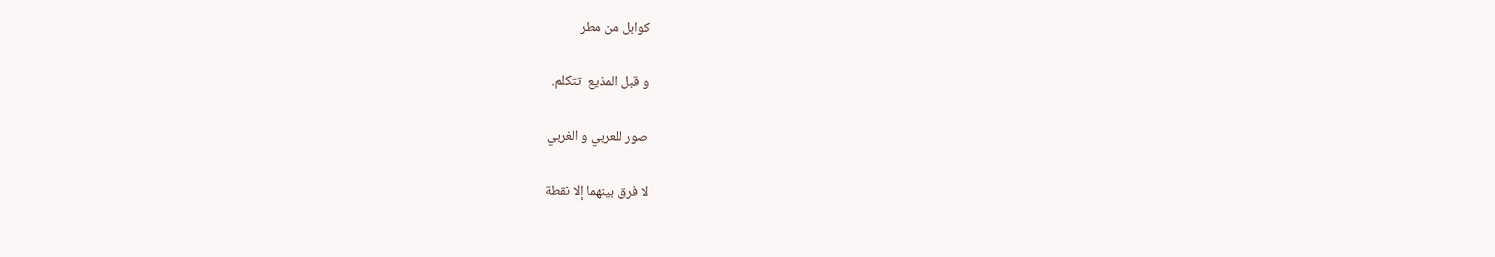كوابل من مطر

و قبل المذيع  تتكلم.

صور للعربي و الغربي

لا فرق بينهما إلا نقطة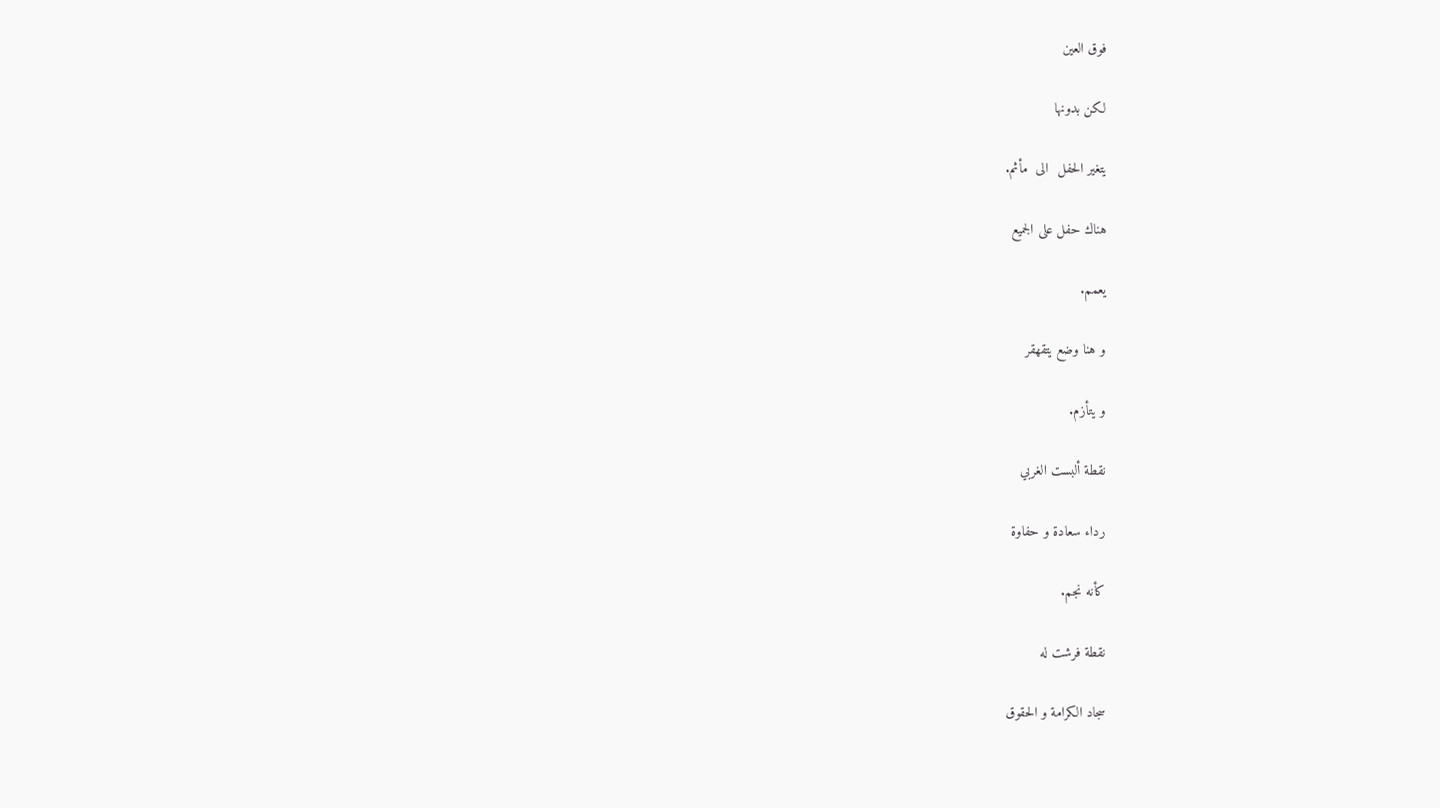فوق العين

لكن بدونها

يتغير الحفل  الى  مأثم.

هناك حفل على الجميع

يعمم.

و هنا وضع يتقهقر

و يتأزم.

نقطة ألبست الغربي

رداء سعادة و حفاوة

كأنه نجم.

نقطة فرشت له

سجاد الكرامة و الحقوق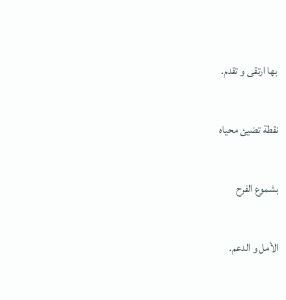بها ارتقى و تقدم.

نقطة تضيئ محياه

بشموع الفرح

الأمل و الدعم.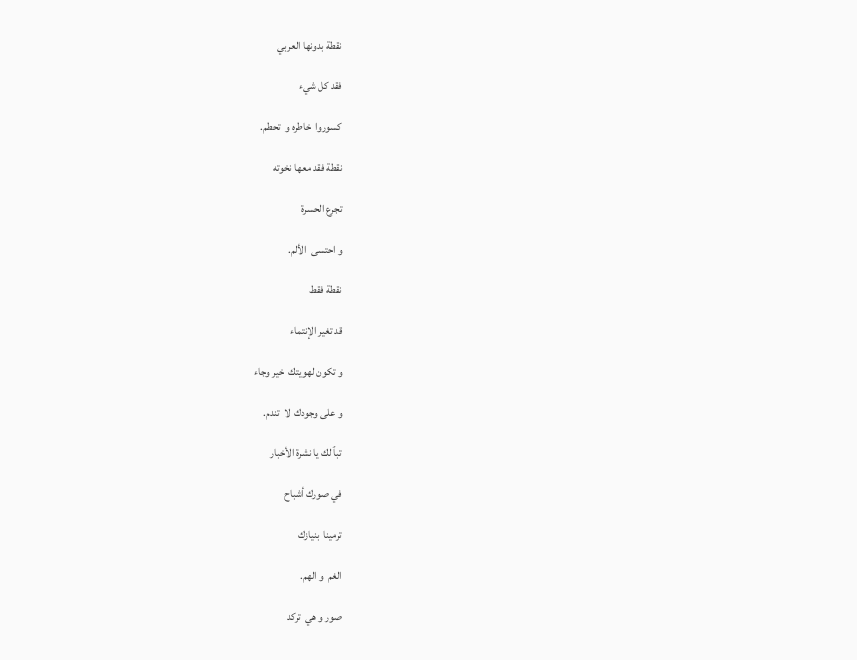نقطة بدونها العربي

فقد كل شيء

كسوروا  خاطره و  تحطم.

نقطة فقد معها نخوته

تجرع الحسرة

و احتسى  الألم.

نقطة فقط

قد تغير الإنتماء

و تكون لهويتك  خير وجاء

و على وجودك  لا  تندم.

تبٱ لك يا نشرة الأخبار

في صورك أشباح

ترمينا  بنيازك

الغم  و الهم.

صور و هي  تركد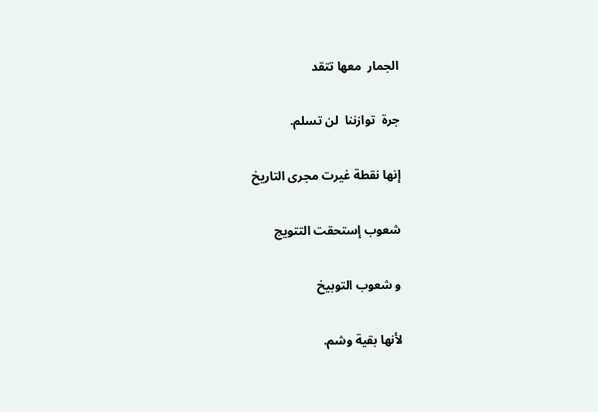الجمار  معها تتقد

جرة  توازننا  لن تسلم.

إنها نقطة غيرت مجرى التاريخ

شعوب إستحقت التتويج

و شعوب التوبيخ

لأنها بقية وشم.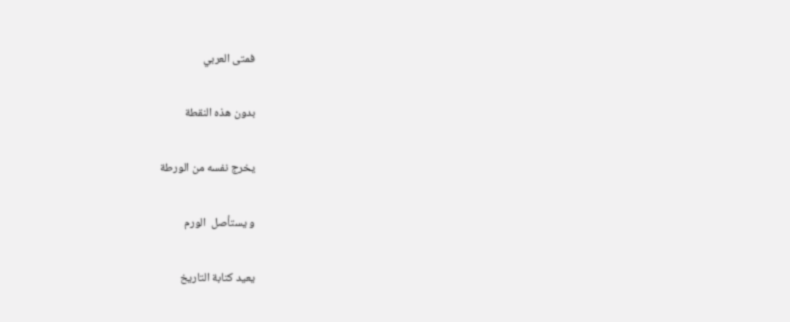فمتى العربي

بدون هذه النقطة

يخرج نفسه من الورطة

و يستأصل  الورم

يعيد كتابة التاريخ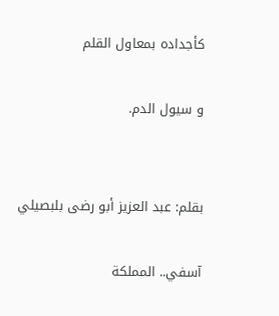كأجداده بمعاول القلم

و سيول الدم.


بقلم: عبد العزيز أبو رضى بلبصيلي

آسفي.. المملكة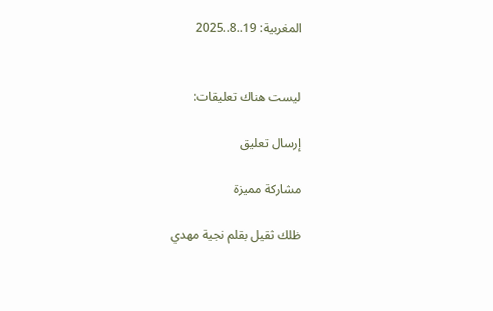المغربية: 19..8..2025


ليست هناك تعليقات:

إرسال تعليق

مشاركة مميزة

ظلك ثقيل بقلم نجية مهدي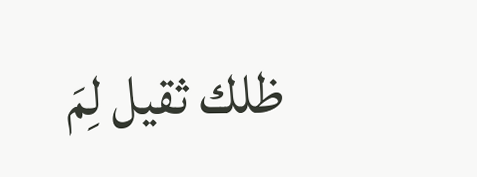ظلك ثقيل لِمَ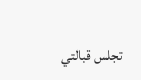تجلس قبالتي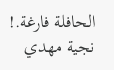الحافلة فارغة.! نجية مهدي